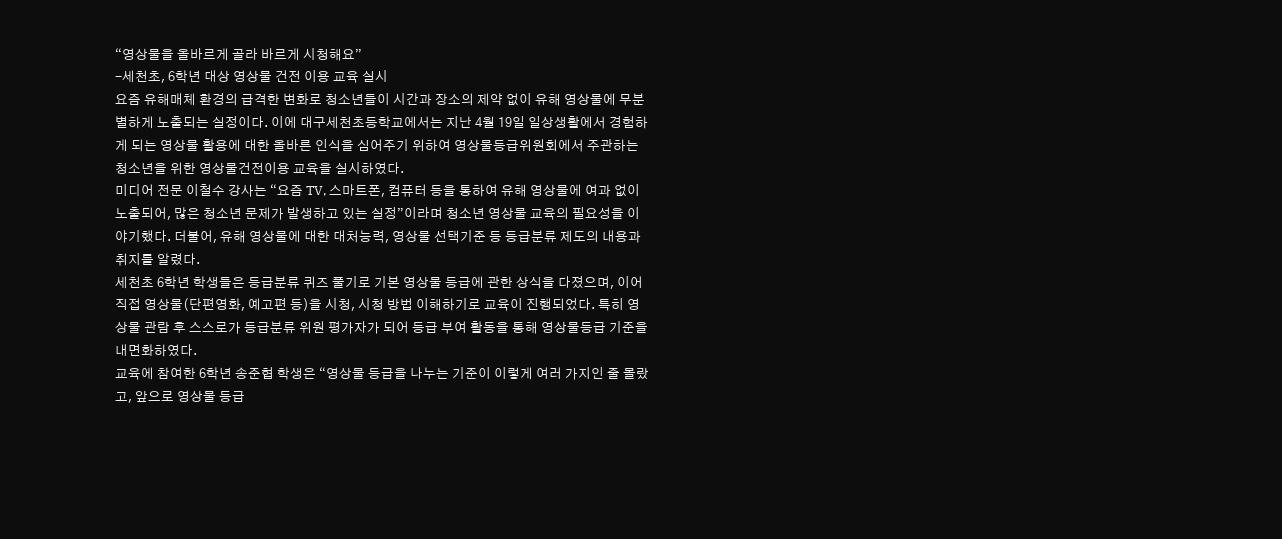“영상물을 올바르게 골라 바르게 시청해요”
-세천초, 6학년 대상 영상물 건전 이용 교육 실시
요즘 유해매체 환경의 급격한 변화로 청소년들이 시간과 장소의 제약 없이 유해 영상물에 무분별하게 노출되는 실정이다. 이에 대구세천초등학교에서는 지난 4월 19일 일상생활에서 경험하게 되는 영상물 활용에 대한 올바른 인식을 심어주기 위하여 영상물등급위원회에서 주관하는 청소년을 위한 영상물건전이용 교육을 실시하였다.
미디어 전문 이철수 강사는 “요즘 TV, 스마트폰, 컴퓨터 등을 통하여 유해 영상물에 여과 없이 노출되어, 많은 청소년 문제가 발생하고 있는 실정”이라며 청소년 영상물 교육의 필요성을 이야기했다. 더불어, 유해 영상물에 대한 대처능력, 영상물 선택기준 등 등급분류 제도의 내용과 취지를 알렸다.
세천초 6학년 학생들은 등급분류 퀴즈 풀기로 기본 영상물 등급에 관한 상식을 다졌으며, 이어 직접 영상물(단편영화, 예고편 등)을 시청, 시청 방법 이해하기로 교육이 진행되었다. 특히 영상물 관람 후 스스로가 등급분류 위원 평가자가 되어 등급 부여 활동을 통해 영상물등급 기준을 내면화하였다.
교육에 참여한 6학년 송준협 학생은 “영상물 등급을 나누는 기준이 이렇게 여러 가지인 줄 몰랐고, 앞으로 영상물 등급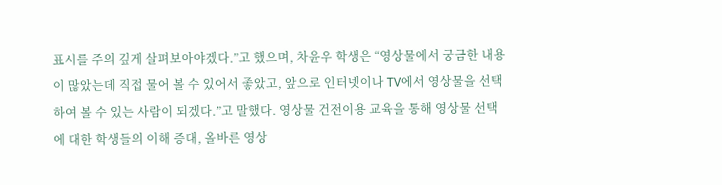표시를 주의 깊게 살펴보아야겠다.”고 했으며, 차윤우 학생은 “영상물에서 궁금한 내용이 많았는데 직접 물어 볼 수 있어서 좋았고, 앞으로 인터넷이나 TV에서 영상물을 선택하여 볼 수 있는 사람이 되겠다.”고 말했다. 영상물 건전이용 교육을 통해 영상물 선택에 대한 학생들의 이해 증대, 올바른 영상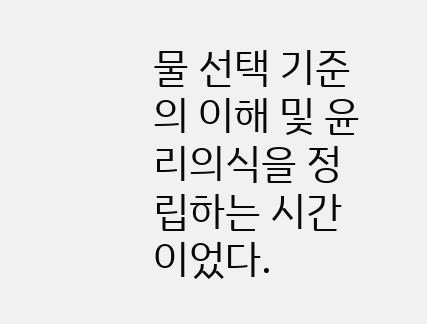물 선택 기준의 이해 및 윤리의식을 정립하는 시간이었다.